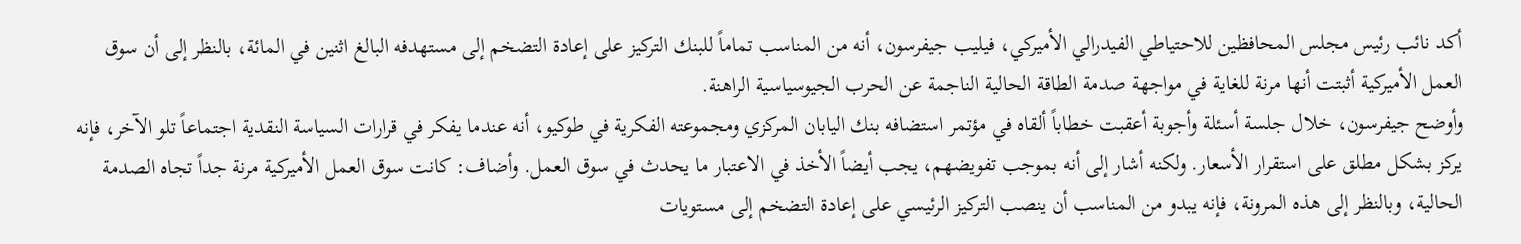أكد نائب رئيس مجلس المحافظين للاحتياطي الفيدرالي الأميركي، فيليب جيفرسون، أنه من المناسب تماماً للبنك التركيز على إعادة التضخم إلى مستهدفه البالغ اثنين في المائة، بالنظر إلى أن سوق العمل الأميركية أثبتت أنها مرنة للغاية في مواجهة صدمة الطاقة الحالية الناجمة عن الحرب الجيوسياسية الراهنة.
وأوضح جيفرسون، خلال جلسة أسئلة وأجوبة أعقبت خطاباً ألقاه في مؤتمر استضافه بنك اليابان المركزي ومجموعته الفكرية في طوكيو، أنه عندما يفكر في قرارات السياسة النقدية اجتماعاً تلو الآخر، فإنه يركز بشكل مطلق على استقرار الأسعار. ولكنه أشار إلى أنه بموجب تفويضهم، يجب أيضاً الأخذ في الاعتبار ما يحدث في سوق العمل. وأضاف: كانت سوق العمل الأميركية مرنة جداً تجاه الصدمة الحالية، وبالنظر إلى هذه المرونة، فإنه يبدو من المناسب أن ينصب التركيز الرئيسي على إعادة التضخم إلى مستويات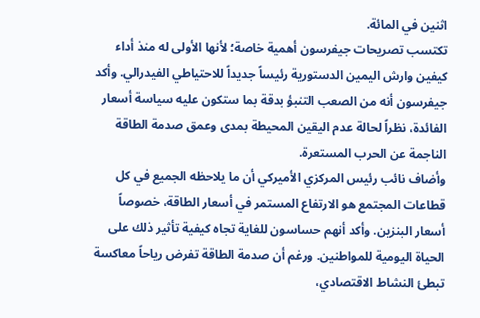اثنين في المائة.
تكتسب تصريحات جيفرسون أهمية خاصة؛ لأنها الأولى له منذ أداء كيفين وارش اليمين الدستورية رئيساً جديداً للاحتياطي الفيدرالي. وأكد جيفرسون أنه من الصعب التنبؤ بدقة بما ستكون عليه سياسة أسعار الفائدة، نظراً لحالة عدم اليقين المحيطة بمدى وعمق صدمة الطاقة الناجمة عن الحرب المستعرة.
وأضاف نائب رئيس المركزي الأميركي أن ما يلاحظه الجميع في كل قطاعات المجتمع هو الارتفاع المستمر في أسعار الطاقة، خصوصاً أسعار البنزين. وأكد أنهم حساسون للغاية تجاه كيفية تأثير ذلك على الحياة اليومية للمواطنين. ورغم أن صدمة الطاقة تفرض رياحاً معاكسة تبطئ النشاط الاقتصادي،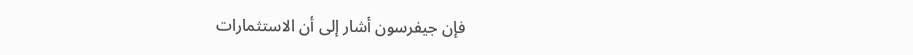فإن جيفرسون أشار إلى أن الاستثمارات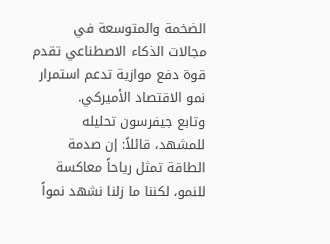الضخمة والمتوسعة في مجالات الذكاء الاصطناعي تقدم قوة دفع موازية تدعم استمرار نمو الاقتصاد الأميركي.
وتابع جيفرسون تحليله للمشهد، قائلاً: إن صدمة الطاقة تمثل رياحاً معاكسة للنمو، لكننا ما زلنا نشهد نمواً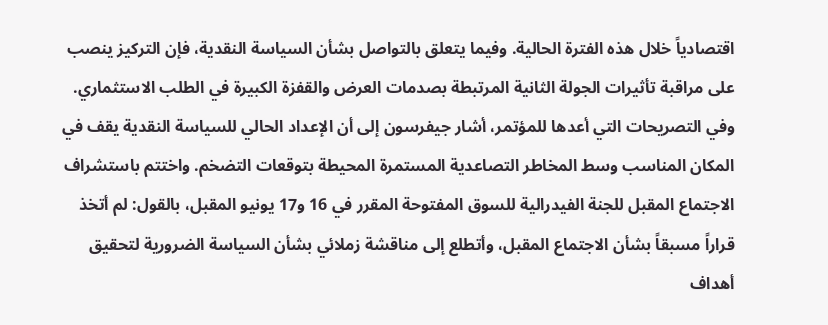اقتصادياً خلال هذه الفترة الحالية. وفيما يتعلق بالتواصل بشأن السياسة النقدية، فإن التركيز ينصب على مراقبة تأثيرات الجولة الثانية المرتبطة بصدمات العرض والقفزة الكبيرة في الطلب الاستثماري.
وفي التصريحات التي أعدها للمؤتمر، أشار جيفرسون إلى أن الإعداد الحالي للسياسة النقدية يقف في المكان المناسب وسط المخاطر التصاعدية المستمرة المحيطة بتوقعات التضخم. واختتم باستشراف الاجتماع المقبل للجنة الفيدرالية للسوق المفتوحة المقرر في 16 و17 يونيو المقبل، بالقول: لم أتخذ قراراً مسبقاً بشأن الاجتماع المقبل، وأتطلع إلى مناقشة زملائي بشأن السياسة الضرورية لتحقيق أهداف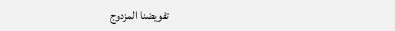تفويضنا المزدوج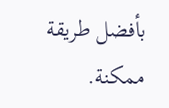بأفضل طريقة ممكنة.